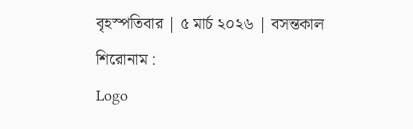বৃহস্পতিবার | ৫ মার্চ ২০২৬ | বসন্তকাল
শিরোনাম :
Logo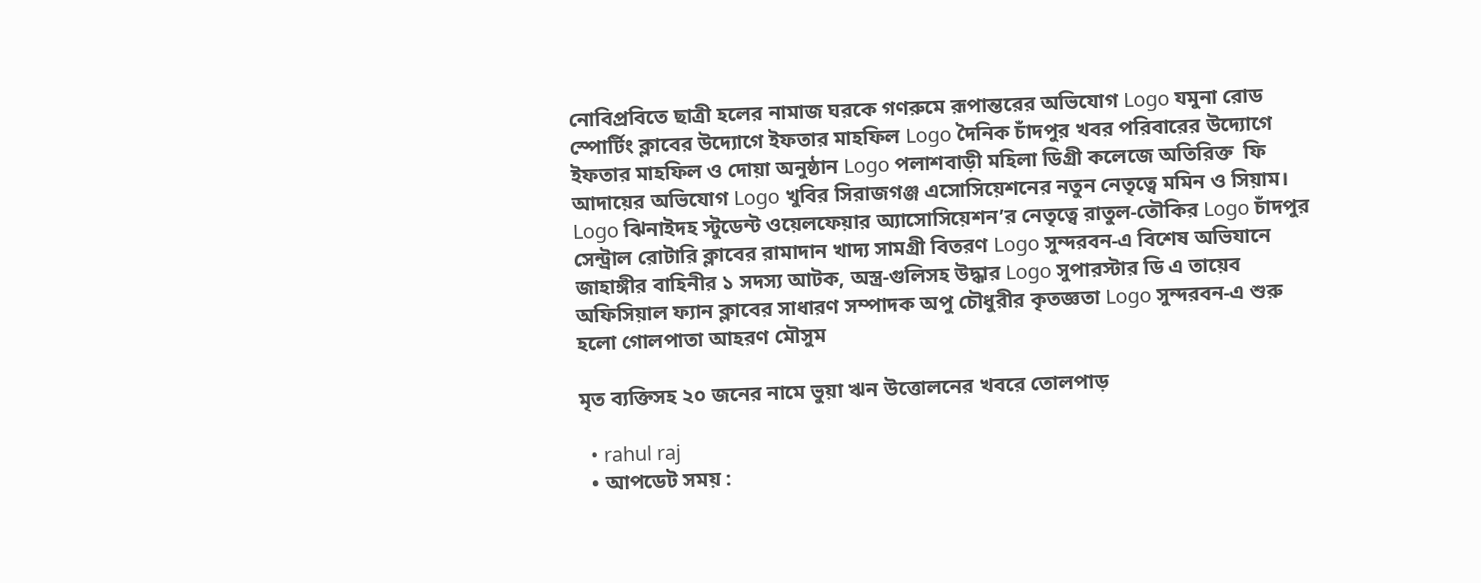নোবিপ্রবিতে ছাত্রী হলের নামাজ ঘরকে গণরুমে রূপান্তরের অভিযোগ Logo যমুনা রোড স্পোর্টিং ক্লাবের উদ্যোগে ইফতার মাহফিল Logo দৈনিক চাঁদপুর খবর পরিবারের উদ্যোগে ইফতার মাহফিল ও দোয়া অনুষ্ঠান Logo পলাশবাড়ী মহিলা ডিগ্রী কলেজে অতিরিক্ত  ফি আদায়ের অভিযোগ Logo খুবির সিরাজগঞ্জ এসোসিয়েশনের নতুন নেতৃত্বে মমিন ও সিয়াম। Logo ঝিনাইদহ স্টুডেন্ট ওয়েলফেয়ার অ্যাসোসিয়েশন’র নেতৃত্বে রাতুল-তৌকির Logo চাঁদপুর সেন্ট্রাল রোটারি ক্লাবের রামাদান খাদ্য সামগ্রী বিতরণ Logo সুন্দরবন-এ বিশেষ অভিযানে জাহাঙ্গীর বাহিনীর ১ সদস্য আটক, অস্ত্র-গুলিসহ উদ্ধার Logo সুপারস্টার ডি এ তায়েব অফিসিয়াল ফ্যান ক্লাবের সাধারণ সম্পাদক অপু চৌধুরীর কৃতজ্ঞতা Logo সুন্দরবন-এ শুরু হলো গোলপাতা আহরণ মৌসুম

মৃত ব্যক্তিসহ ২০ জনের নামে ভুয়া ঋন উত্তোলনের খবরে তোলপাড়

  • rahul raj
  • আপডেট সময় :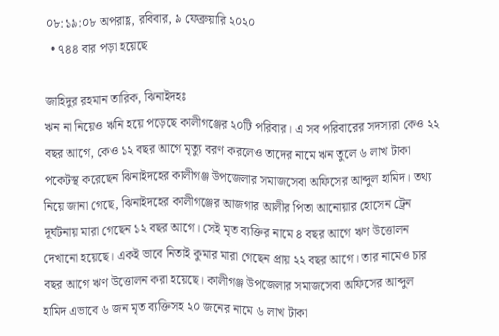০৮:১৯:০৮ অপরাহ্ণ, রবিবার, ৯ ফেব্রুয়ারি ২০২০
  • ৭৪৪ বার পড়া হয়েছে

জাহিদুর রহমান তারিক, ঝিনাইদহঃ
ঋন না নিয়েও ঋনি হয়ে পড়েছে কালীগঞ্জের ২০টি পরিবার। এ সব পরিবারের সদস্যরা কেও ২২ বছর আগে, কেও ১২ বছর আগে মৃত্যু বরণ করলেও তাদের নামে ঋন তুলে ৬ লাখ টাকা পকেটস্থ করেছেন ঝিনাইদহের কালীগঞ্জ উপজেলার সমাজসেবা অফিসের আব্দুল হামিদ। তথ্য নিয়ে জানা গেছে, ঝিনাইদহের কালীগঞ্জের আজগার আলীর পিতা আনোয়ার হোসেন ট্রেন দূর্ঘটনায় মারা গেছেন ১২ বছর আগে। সেই মৃত ব্যক্তির নামে ৪ বছর আগে ঋণ উত্তোলন দেখানো হয়েছে। একই ভাবে নিতাই কুমার মারা গেছেন প্রায় ২২ বছর আগে। তার নামেও চার বছর আগে ঋণ উত্তোলন করা হয়েছে। কালীগঞ্জ উপজেলার সমাজসেবা অফিসের আব্দুল হামিদ এভাবে ৬ জন মৃত ব্যক্তিসহ ২০ জনের নামে ৬ লাখ টাকা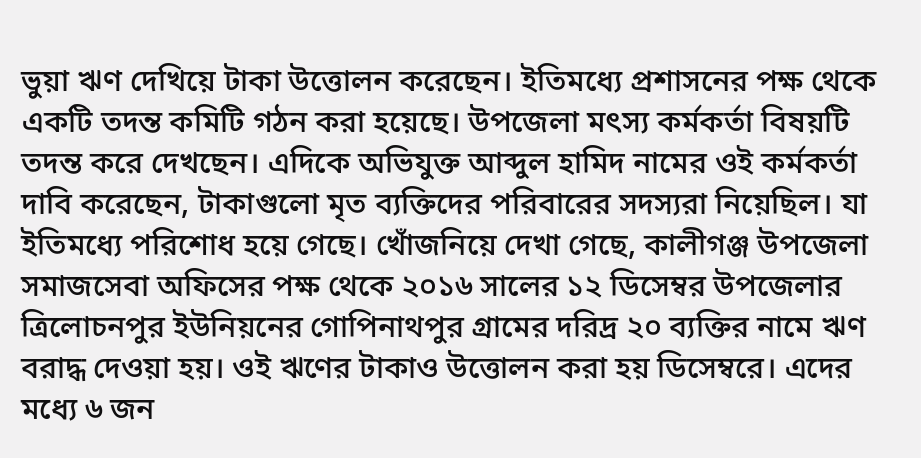ভুয়া ঋণ দেখিয়ে টাকা উত্তোলন করেছেন। ইতিমধ্যে প্রশাসনের পক্ষ থেকে একটি তদন্ত কমিটি গঠন করা হয়েছে। উপজেলা মৎস্য কর্মকর্তা বিষয়টি তদন্ত করে দেখছেন। এদিকে অভিযুক্ত আব্দুল হামিদ নামের ওই কর্মকর্তা দাবি করেছেন, টাকাগুলো মৃত ব্যক্তিদের পরিবারের সদস্যরা নিয়েছিল। যা ইতিমধ্যে পরিশোধ হয়ে গেছে। খোঁজনিয়ে দেখা গেছে, কালীগঞ্জ উপজেলা সমাজসেবা অফিসের পক্ষ থেকে ২০১৬ সালের ১২ ডিসেম্বর উপজেলার ত্রিলোচনপুর ইউনিয়নের গোপিনাথপুর গ্রামের দরিদ্র ২০ ব্যক্তির নামে ঋণ বরাদ্ধ দেওয়া হয়। ওই ঋণের টাকাও উত্তোলন করা হয় ডিসেম্বরে। এদের মধ্যে ৬ জন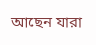আছেন যারা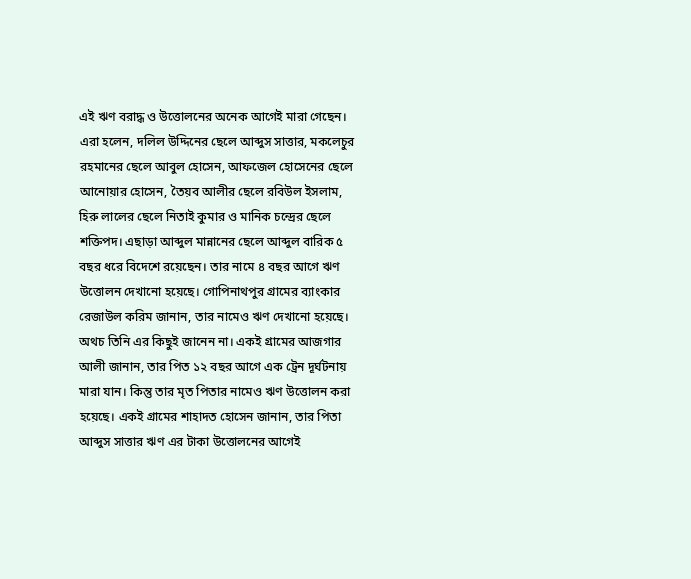এই ঋণ বরাদ্ধ ও উত্তোলনের অনেক আগেই মারা গেছেন। এরা হলেন, দলিল উদ্দিনের ছেলে আব্দুস সাত্তার, মকলেচুর রহমানের ছেলে আবুল হোসেন, আফজেল হোসেনের ছেলে আনোয়ার হোসেন, তৈয়ব আলীর ছেলে রবিউল ইসলাম, হিরু লালের ছেলে নিতাই কুমার ও মানিক চন্দ্রের ছেলে শক্তিপদ। এছাড়া আব্দুল মান্নানের ছেলে আব্দুল বারিক ৫ বছর ধরে বিদেশে রয়েছেন। তার নামে ৪ বছর আগে ঋণ উত্তোলন দেখানো হয়েছে। গোপিনাথপুর গ্রামের ব্যাংকার রেজাউল করিম জানান, তার নামেও ঋণ দেখানো হয়েছে। অথচ তিনি এর কিছুই জানেন না। একই গ্রামের আজগার আলী জানান, তার পিত ১২ বছর আগে এক ট্রেন দূর্ঘটনায় মারা যান। কিন্তু তার মৃত পিতার নামেও ঋণ উত্তোলন করা হয়েছে। একই গ্রামের শাহাদত হোসেন জানান, তার পিতা আব্দুস সাত্তার ঋণ এর টাকা উত্তোলনের আগেই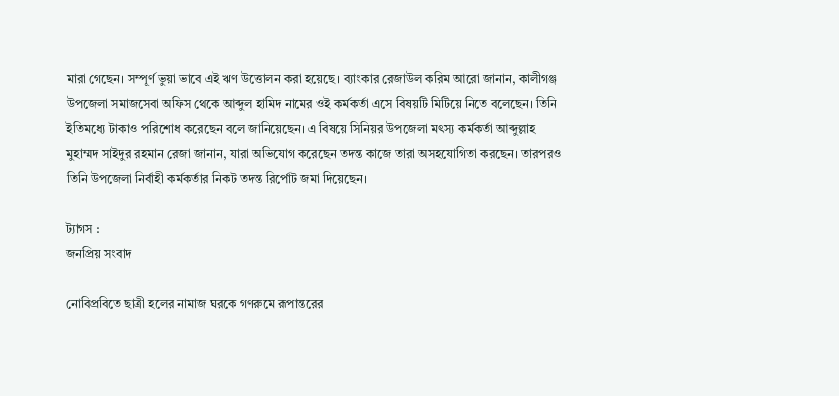মারা গেছেন। সম্পূর্ণ ভুয়া ভাবে এই ঋণ উত্তোলন করা হয়েছে। ব্যাংকার রেজাউল করিম আরো জানান, কালীগঞ্জ উপজেলা সমাজসেবা অফিস থেকে আব্দুল হামিদ নামের ওই কর্মকর্তা এসে বিষয়টি মিটিয়ে নিতে বলেছেন। তিনি ইতিমধ্যে টাকাও পরিশোধ করেছেন বলে জানিয়েছেন। এ বিষয়ে সিনিয়র উপজেলা মৎস্য কর্মকর্তা আব্দুল্লাহ মুহাম্মদ সাইদুর রহমান রেজা জানান, যারা অভিযোগ করেছেন তদন্ত কাজে তারা অসহযোগিতা করছেন। তারপরও তিনি উপজেলা নির্বাহী কর্মকর্তার নিকট তদন্ত রির্পোট জমা দিয়েছেন।

ট্যাগস :
জনপ্রিয় সংবাদ

নোবিপ্রবিতে ছাত্রী হলের নামাজ ঘরকে গণরুমে রূপান্তরের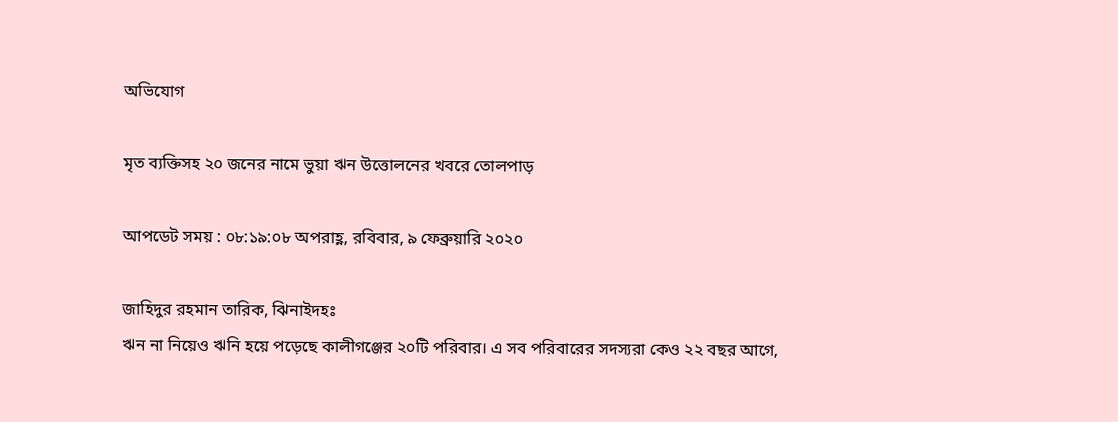অভিযোগ

মৃত ব্যক্তিসহ ২০ জনের নামে ভুয়া ঋন উত্তোলনের খবরে তোলপাড়

আপডেট সময় : ০৮:১৯:০৮ অপরাহ্ণ, রবিবার, ৯ ফেব্রুয়ারি ২০২০

জাহিদুর রহমান তারিক, ঝিনাইদহঃ
ঋন না নিয়েও ঋনি হয়ে পড়েছে কালীগঞ্জের ২০টি পরিবার। এ সব পরিবারের সদস্যরা কেও ২২ বছর আগে,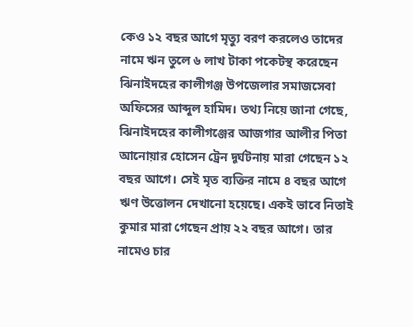কেও ১২ বছর আগে মৃত্যু বরণ করলেও তাদের নামে ঋন তুলে ৬ লাখ টাকা পকেটস্থ করেছেন ঝিনাইদহের কালীগঞ্জ উপজেলার সমাজসেবা অফিসের আব্দুল হামিদ। তথ্য নিয়ে জানা গেছে, ঝিনাইদহের কালীগঞ্জের আজগার আলীর পিতা আনোয়ার হোসেন ট্রেন দূর্ঘটনায় মারা গেছেন ১২ বছর আগে। সেই মৃত ব্যক্তির নামে ৪ বছর আগে ঋণ উত্তোলন দেখানো হয়েছে। একই ভাবে নিতাই কুমার মারা গেছেন প্রায় ২২ বছর আগে। তার নামেও চার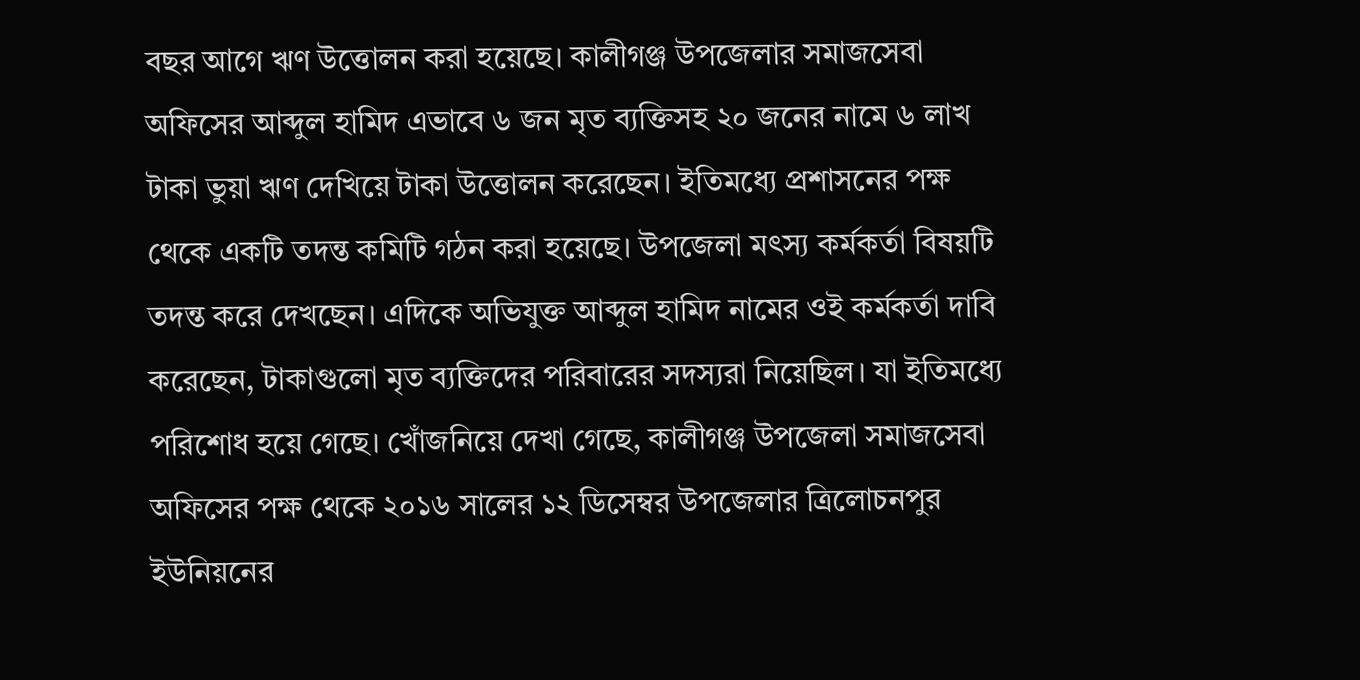বছর আগে ঋণ উত্তোলন করা হয়েছে। কালীগঞ্জ উপজেলার সমাজসেবা অফিসের আব্দুল হামিদ এভাবে ৬ জন মৃত ব্যক্তিসহ ২০ জনের নামে ৬ লাখ টাকা ভুয়া ঋণ দেখিয়ে টাকা উত্তোলন করেছেন। ইতিমধ্যে প্রশাসনের পক্ষ থেকে একটি তদন্ত কমিটি গঠন করা হয়েছে। উপজেলা মৎস্য কর্মকর্তা বিষয়টি তদন্ত করে দেখছেন। এদিকে অভিযুক্ত আব্দুল হামিদ নামের ওই কর্মকর্তা দাবি করেছেন, টাকাগুলো মৃত ব্যক্তিদের পরিবারের সদস্যরা নিয়েছিল। যা ইতিমধ্যে পরিশোধ হয়ে গেছে। খোঁজনিয়ে দেখা গেছে, কালীগঞ্জ উপজেলা সমাজসেবা অফিসের পক্ষ থেকে ২০১৬ সালের ১২ ডিসেম্বর উপজেলার ত্রিলোচনপুর ইউনিয়নের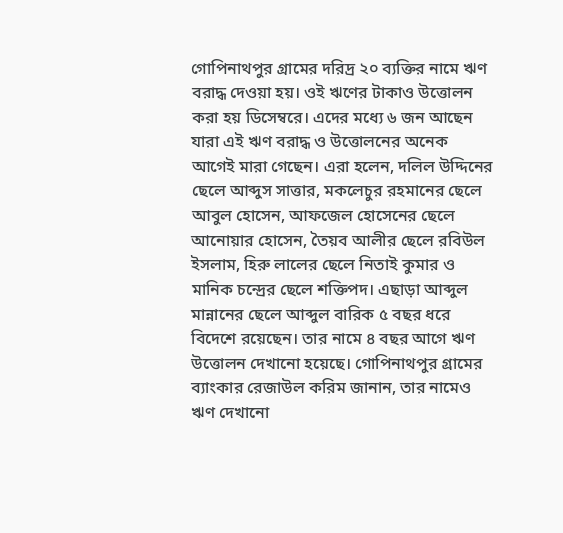গোপিনাথপুর গ্রামের দরিদ্র ২০ ব্যক্তির নামে ঋণ বরাদ্ধ দেওয়া হয়। ওই ঋণের টাকাও উত্তোলন করা হয় ডিসেম্বরে। এদের মধ্যে ৬ জন আছেন যারা এই ঋণ বরাদ্ধ ও উত্তোলনের অনেক আগেই মারা গেছেন। এরা হলেন, দলিল উদ্দিনের ছেলে আব্দুস সাত্তার, মকলেচুর রহমানের ছেলে আবুল হোসেন, আফজেল হোসেনের ছেলে আনোয়ার হোসেন, তৈয়ব আলীর ছেলে রবিউল ইসলাম, হিরু লালের ছেলে নিতাই কুমার ও মানিক চন্দ্রের ছেলে শক্তিপদ। এছাড়া আব্দুল মান্নানের ছেলে আব্দুল বারিক ৫ বছর ধরে বিদেশে রয়েছেন। তার নামে ৪ বছর আগে ঋণ উত্তোলন দেখানো হয়েছে। গোপিনাথপুর গ্রামের ব্যাংকার রেজাউল করিম জানান, তার নামেও ঋণ দেখানো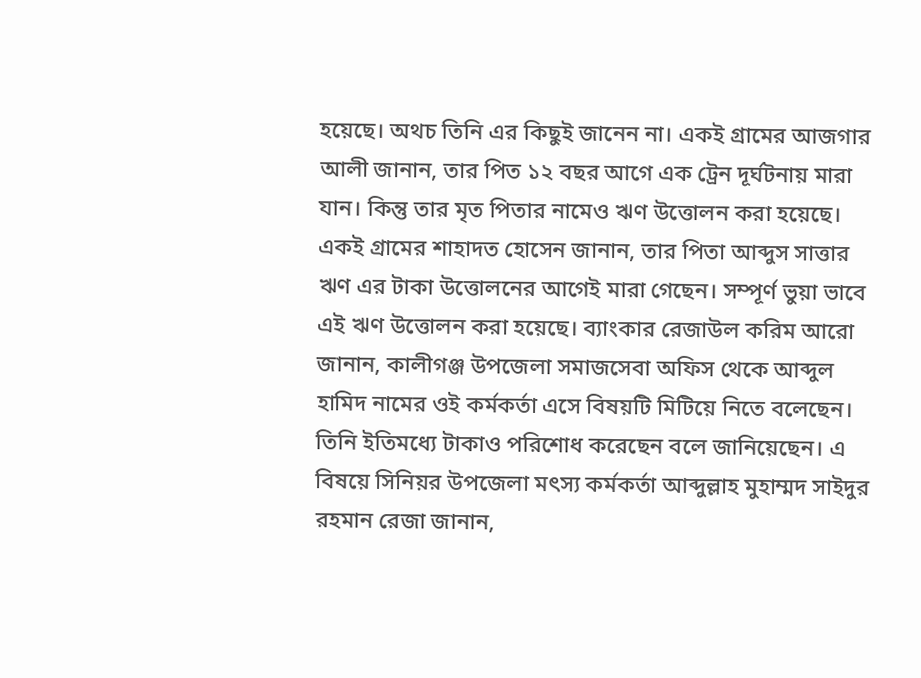হয়েছে। অথচ তিনি এর কিছুই জানেন না। একই গ্রামের আজগার আলী জানান, তার পিত ১২ বছর আগে এক ট্রেন দূর্ঘটনায় মারা যান। কিন্তু তার মৃত পিতার নামেও ঋণ উত্তোলন করা হয়েছে। একই গ্রামের শাহাদত হোসেন জানান, তার পিতা আব্দুস সাত্তার ঋণ এর টাকা উত্তোলনের আগেই মারা গেছেন। সম্পূর্ণ ভুয়া ভাবে এই ঋণ উত্তোলন করা হয়েছে। ব্যাংকার রেজাউল করিম আরো জানান, কালীগঞ্জ উপজেলা সমাজসেবা অফিস থেকে আব্দুল হামিদ নামের ওই কর্মকর্তা এসে বিষয়টি মিটিয়ে নিতে বলেছেন। তিনি ইতিমধ্যে টাকাও পরিশোধ করেছেন বলে জানিয়েছেন। এ বিষয়ে সিনিয়র উপজেলা মৎস্য কর্মকর্তা আব্দুল্লাহ মুহাম্মদ সাইদুর রহমান রেজা জানান,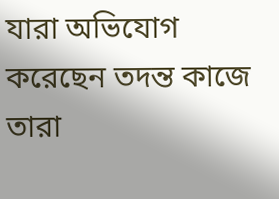যারা অভিযোগ করেছেন তদন্ত কাজে তারা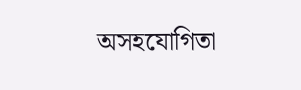অসহযোগিতা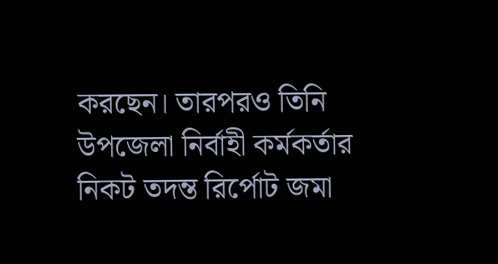করছেন। তারপরও তিনি উপজেলা নির্বাহী কর্মকর্তার নিকট তদন্ত রির্পোট জমা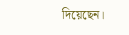দিয়েছেন।